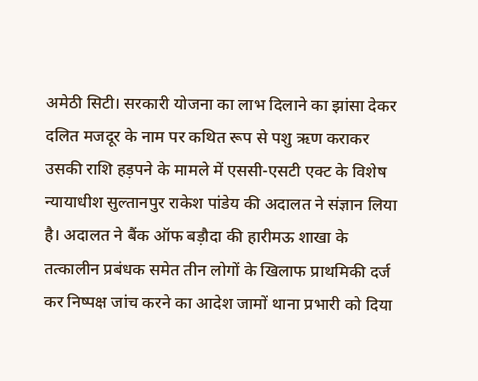अमेठी सिटी। सरकारी योजना का लाभ दिलाने का झांसा देकर दलित मजदूर के नाम पर कथित रूप से पशु ऋण कराकर उसकी राशि हड़पने के मामले में एससी-एसटी एक्ट के विशेष न्यायाधीश सुल्तानपुर राकेश पांडेय की अदालत ने संज्ञान लिया है। अदालत ने बैंक ऑफ बड़ौदा की हारीमऊ शाखा के तत्कालीन प्रबंधक समेत तीन लोगों के खिलाफ प्राथमिकी दर्ज कर निष्पक्ष जांच करने का आदेश जामों थाना प्रभारी को दिया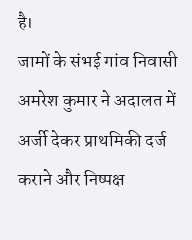है।
जामों के संभई गांव निवासी अमरेश कुमार ने अदालत में अर्जी देकर प्राथमिकी दर्ज कराने और निष्पक्ष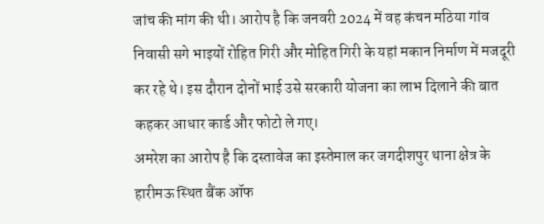जांच की मांग की थी। आरोप है कि जनवरी 2024 में वह कंचन मठिया गांव निवासी सगे भाइयों रोहित गिरी और मोहित गिरी के यहां मकान निर्माण में मजदूरी कर रहे थे। इस दौरान दोनों भाई उसे सरकारी योजना का लाभ दिलाने की बात कहकर आधार कार्ड और फोटो ले गए।
अमरेश का आरोप है कि दस्तावेज का इस्तेमाल कर जगदीशपुर थाना क्षेत्र के हारीमऊ स्थित बैंक ऑफ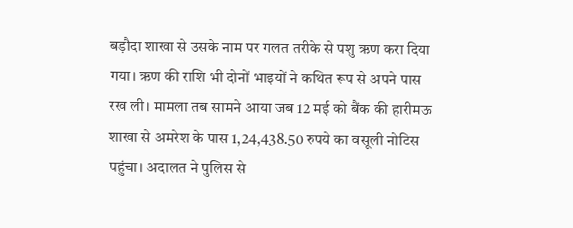बड़ौदा शाखा से उसके नाम पर गलत तरीके से पशु ऋण करा दिया गया। ऋण की राशि भी दोनों भाइयों ने कथित रूप से अपने पास रख ली। मामला तब सामने आया जब 12 मई को बैंक की हारीमऊ शाखा से अमरेश के पास 1,24,438.50 रुपये का वसूली नोटिस पहुंचा। अदालत ने पुलिस से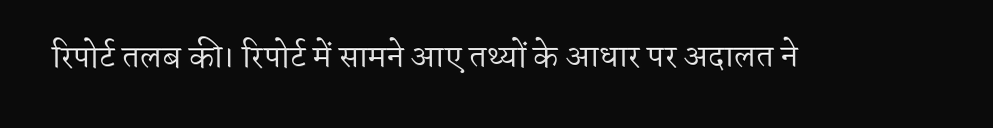रिपोर्ट तलब की। रिपोर्ट में सामने आए तथ्यों के आधार पर अदालत ने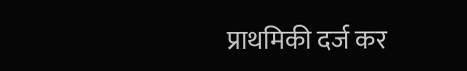प्राथमिकी दर्ज कर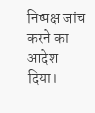निष्पक्ष जांच करने का आदेश दिया।